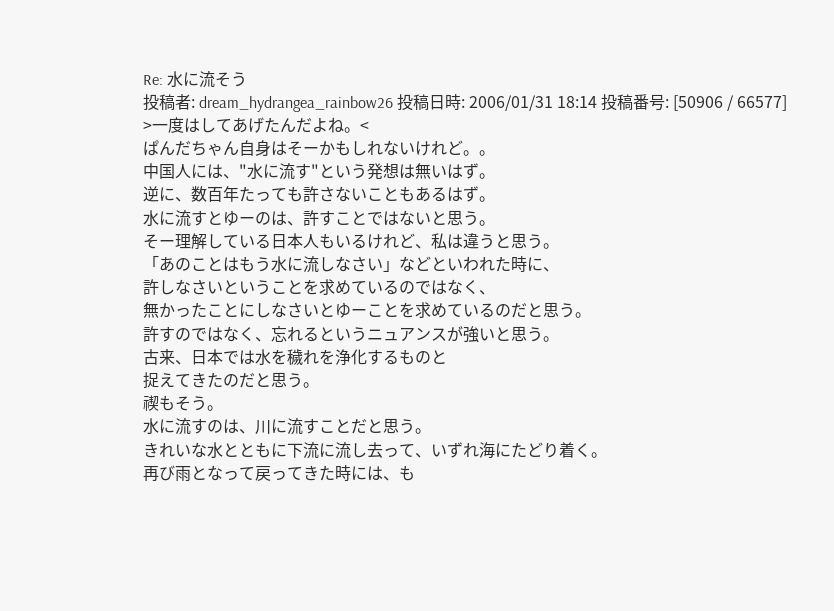Re: 水に流そう
投稿者: dream_hydrangea_rainbow26 投稿日時: 2006/01/31 18:14 投稿番号: [50906 / 66577]
>一度はしてあげたんだよね。<
ぱんだちゃん自身はそーかもしれないけれど。。
中国人には、"水に流す"という発想は無いはず。
逆に、数百年たっても許さないこともあるはず。
水に流すとゆーのは、許すことではないと思う。
そー理解している日本人もいるけれど、私は違うと思う。
「あのことはもう水に流しなさい」などといわれた時に、
許しなさいということを求めているのではなく、
無かったことにしなさいとゆーことを求めているのだと思う。
許すのではなく、忘れるというニュアンスが強いと思う。
古来、日本では水を穢れを浄化するものと
捉えてきたのだと思う。
禊もそう。
水に流すのは、川に流すことだと思う。
きれいな水とともに下流に流し去って、いずれ海にたどり着く。
再び雨となって戻ってきた時には、も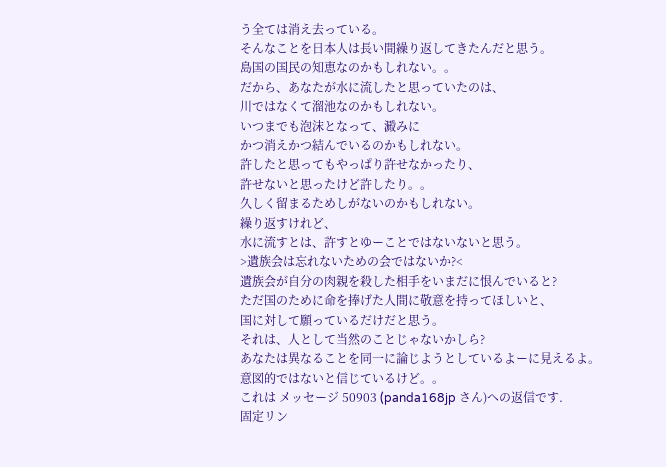う全ては消え去っている。
そんなことを日本人は長い間繰り返してきたんだと思う。
島国の国民の知恵なのかもしれない。。
だから、あなたが水に流したと思っていたのは、
川ではなくて溜池なのかもしれない。
いつまでも泡沫となって、澱みに
かつ消えかつ結んでいるのかもしれない。
許したと思ってもやっぱり許せなかったり、
許せないと思ったけど許したり。。
久しく留まるためしがないのかもしれない。
繰り返すけれど、
水に流すとは、許すとゆーことではないないと思う。
>遺族会は忘れないための会ではないか?<
遺族会が自分の肉親を殺した相手をいまだに恨んでいると?
ただ国のために命を捧げた人間に敬意を持ってほしいと、
国に対して願っているだけだと思う。
それは、人として当然のことじゃないかしら?
あなたは異なることを同一に論じようとしているよーに見えるよ。
意図的ではないと信じているけど。。
これは メッセージ 50903 (panda168jp さん)への返信です.
固定リン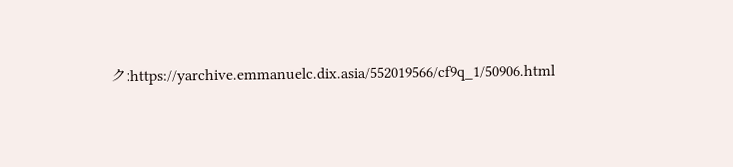ク:https://yarchive.emmanuelc.dix.asia/552019566/cf9q_1/50906.html